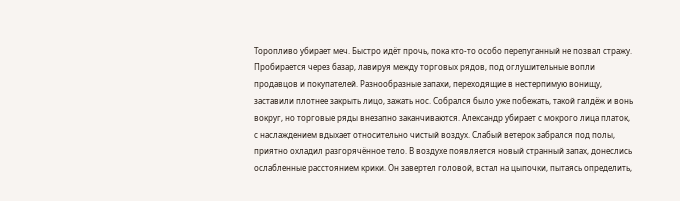Торопливо убирает меч. Быстро идёт прочь, пока кто-то особо перепуганный не позвал стражу. Пробирается через базар, лавируя между торговых рядов, под оглушительные вопли продавцов и покупателей. Разнообразные запахи, переходящие в нестерпимую вонищу, заставили плотнее закрыть лицо, зажать нос. Собрался было уже побежать, такой галдёж и вонь вокруг, но торговые ряды внезапно заканчиваются. Александр убирает с мокрого лица платок, с наслаждением вдыхает относительно чистый воздух. Слабый ветерок забрался под полы, приятно охладил разгорячённое тело. В воздухе появляется новый странный запах, донеслись ослабленные расстоянием крики. Он завертел головой, встал на цыпочки, пытаясь определить,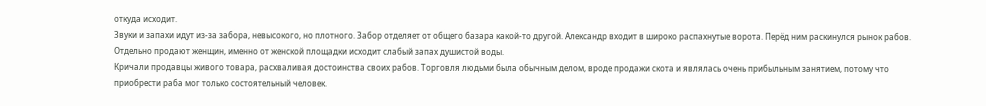откуда исходит.
Звуки и запахи идут из-за забора, невысокого, но плотного. Забор отделяет от общего базара какой-то другой. Александр входит в широко распахнутые ворота. Перёд ним раскинулся рынок рабов. Отдельно продают женщин, именно от женской площадки исходит слабый запах душистой воды.
Кричали продавцы живого товара, расхваливая достоинства своих рабов. Торговля людьми была обычным делом, вроде продажи скота и являлась очень прибыльным занятием, потому что приобрести раба мог только состоятельный человек.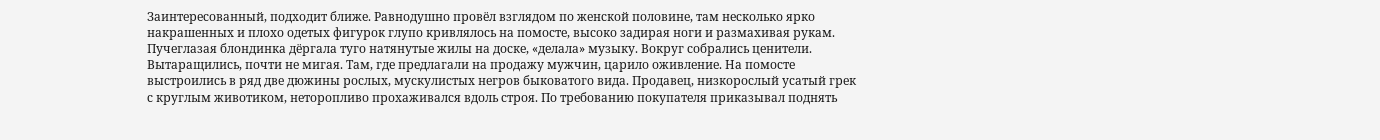Заинтересованный, подходит ближе. Равнодушно провёл взглядом по женской половине, там несколько ярко накрашенных и плохо одетых фигурок глупо кривлялось на помосте, высоко задирая ноги и размахивая рукам. Пучеглазая блондинка дёргала туго натянутые жилы на доске, «делала» музыку. Вокруг собрались ценители. Вытаращились, почти не мигая. Там, где предлагали на продажу мужчин, царило оживление. На помосте выстроились в ряд две дюжины рослых, мускулистых негров быковатого вида. Продавец, низкорослый усатый грек с круглым животиком, неторопливо прохаживался вдоль строя. По требованию покупателя приказывал поднять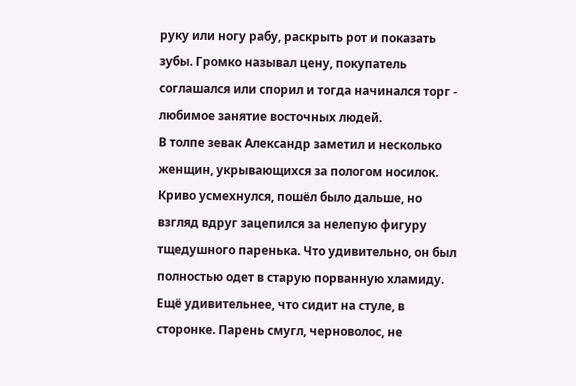руку или ногу рабу, раскрыть рот и показать зубы. Громко называл цену, покупатель соглашался или спорил и тогда начинался торг - любимое занятие восточных людей.
В толпе зевак Александр заметил и несколько женщин, укрывающихся за пологом носилок. Криво усмехнулся, пошёл было дальше, но взгляд вдруг зацепился за нелепую фигуру тщедушного паренька. Что удивительно, он был полностью одет в старую порванную хламиду. Ещё удивительнее, что сидит на стуле, в сторонке. Парень смугл, черноволос, не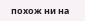похож ни на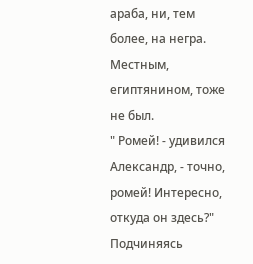араба, ни, тем более, на негра. Местным, египтянином, тоже не был.
" Ромей! - удивился Александр, - точно, ромей! Интересно, откуда он здесь?"
Подчиняясь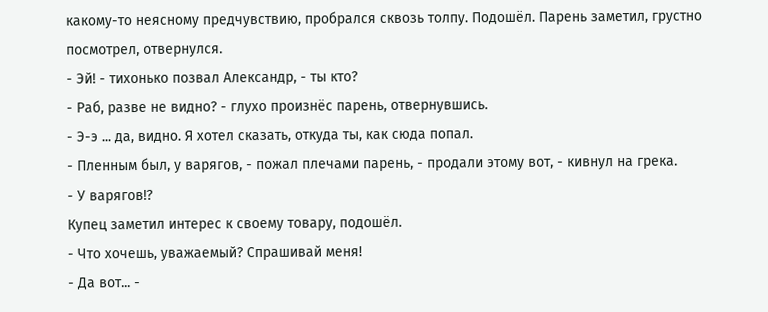какому-то неясному предчувствию, пробрался сквозь толпу. Подошёл. Парень заметил, грустно посмотрел, отвернулся.
- Эй! - тихонько позвал Александр, - ты кто?
- Раб, разве не видно? - глухо произнёс парень, отвернувшись.
- Э-э ... да, видно. Я хотел сказать, откуда ты, как сюда попал.
- Пленным был, у варягов, - пожал плечами парень, - продали этому вот, - кивнул на грека.
- У варягов!?
Купец заметил интерес к своему товару, подошёл.
- Что хочешь, уважаемый? Спрашивай меня!
- Да вот... -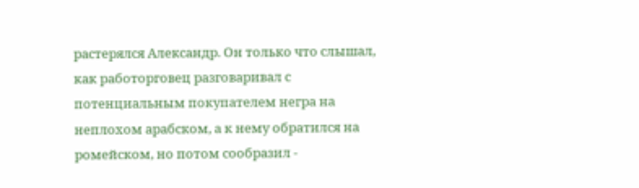растерялся Александр. Он только что слышал, как работорговец разговаривал с потенциальным покупателем негра на неплохом арабском, а к нему обратился на ромейском, но потом сообразил -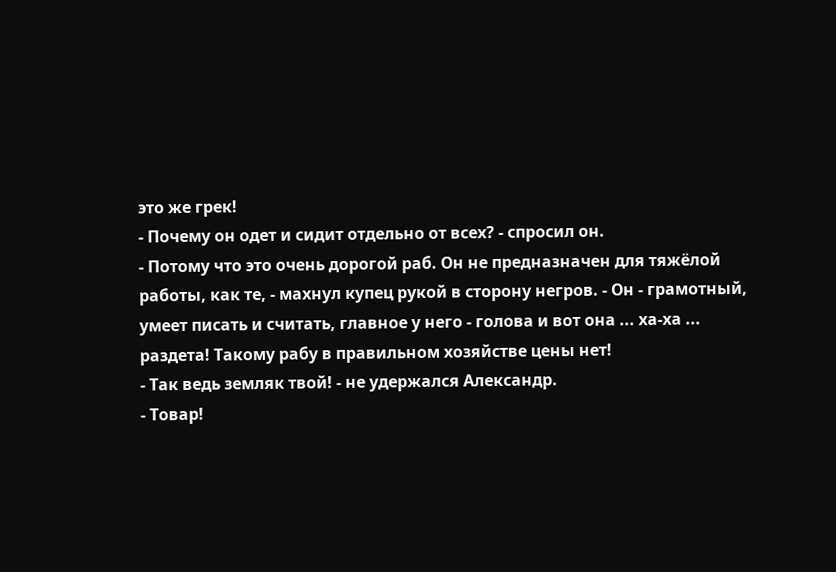это же грек!
- Почему он одет и сидит отдельно от всех? - спросил он.
- Потому что это очень дорогой раб. Он не предназначен для тяжёлой работы, как те, - махнул купец рукой в сторону негров. - Он - грамотный, умеет писать и считать, главное у него - голова и вот она ... ха-ха ... раздета! Такому рабу в правильном хозяйстве цены нет!
- Так ведь земляк твой! - не удержался Александр.
- Товар!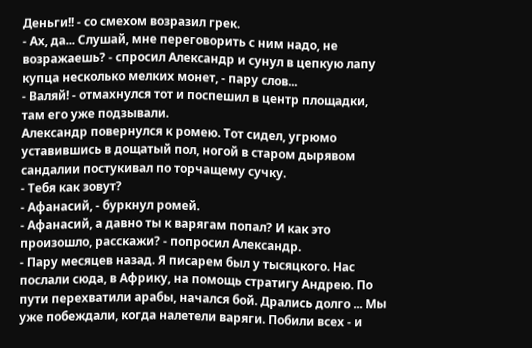Деньги!! - со смехом возразил грек.
- Ах, да... Слушай, мне переговорить с ним надо, не возражаешь? - спросил Александр и сунул в цепкую лапу купца несколько мелких монет, - пару слов...
- Валяй! - отмахнулся тот и поспешил в центр площадки, там его уже подзывали.
Александр повернулся к ромею. Тот сидел, угрюмо уставившись в дощатый пол, ногой в старом дырявом сандалии постукивал по торчащему сучку.
- Тебя как зовут?
- Афанасий, - буркнул ромей.
- Афанасий, а давно ты к варягам попал? И как это произошло, расскажи? - попросил Александр.
- Пару месяцев назад. Я писарем был у тысяцкого. Нас послали сюда, в Африку, на помощь стратигу Андрею. По пути перехватили арабы, начался бой. Дрались долго ... Мы уже побеждали, когда налетели варяги. Побили всех - и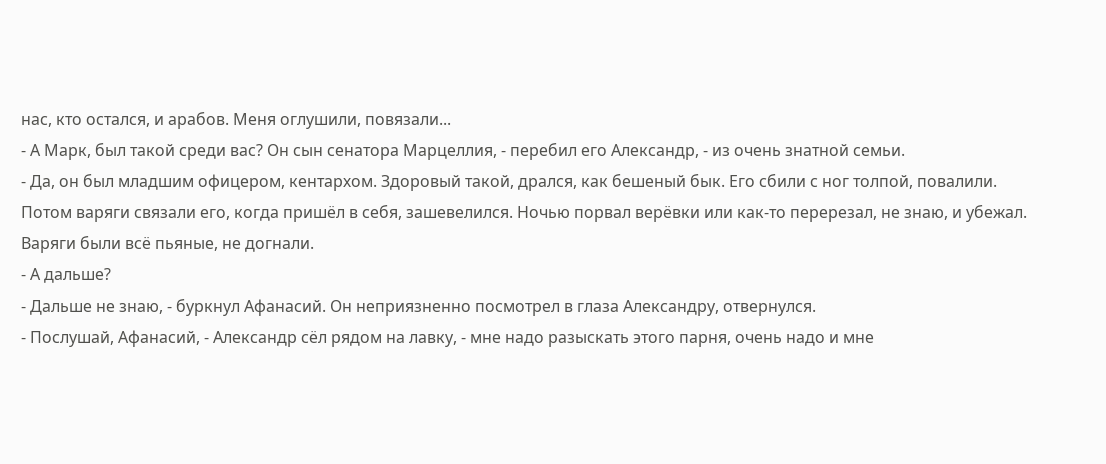нас, кто остался, и арабов. Меня оглушили, повязали...
- А Марк, был такой среди вас? Он сын сенатора Марцеллия, - перебил его Александр, - из очень знатной семьи.
- Да, он был младшим офицером, кентархом. Здоровый такой, дрался, как бешеный бык. Его сбили с ног толпой, повалили. Потом варяги связали его, когда пришёл в себя, зашевелился. Ночью порвал верёвки или как-то перерезал, не знаю, и убежал. Варяги были всё пьяные, не догнали.
- А дальше?
- Дальше не знаю, - буркнул Афанасий. Он неприязненно посмотрел в глаза Александру, отвернулся.
- Послушай, Афанасий, - Александр сёл рядом на лавку, - мне надо разыскать этого парня, очень надо и мне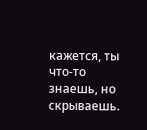кажется, ты что-то знаешь, но скрываешь.